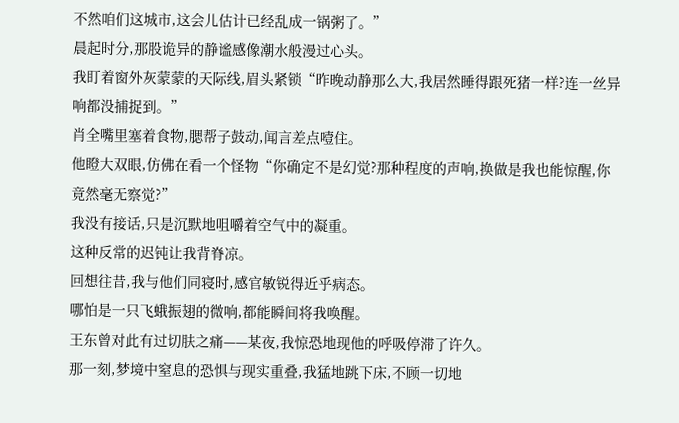不然咱们这城市,这会儿估计已经乱成一锅粥了。”
晨起时分,那股诡异的静谧感像潮水般漫过心头。
我盯着窗外灰蒙蒙的天际线,眉头紧锁“昨晚动静那么大,我居然睡得跟死猪一样?连一丝异响都没捕捉到。”
肖全嘴里塞着食物,腮帮子鼓动,闻言差点噎住。
他瞪大双眼,仿佛在看一个怪物“你确定不是幻觉?那种程度的声响,换做是我也能惊醒,你竟然毫无察觉?”
我没有接话,只是沉默地咀嚼着空气中的凝重。
这种反常的迟钝让我背脊凉。
回想往昔,我与他们同寝时,感官敏锐得近乎病态。
哪怕是一只飞蛾振翅的微响,都能瞬间将我唤醒。
王东曾对此有过切肤之痛——某夜,我惊恐地现他的呼吸停滞了许久。
那一刻,梦境中窒息的恐惧与现实重叠,我猛地跳下床,不顾一切地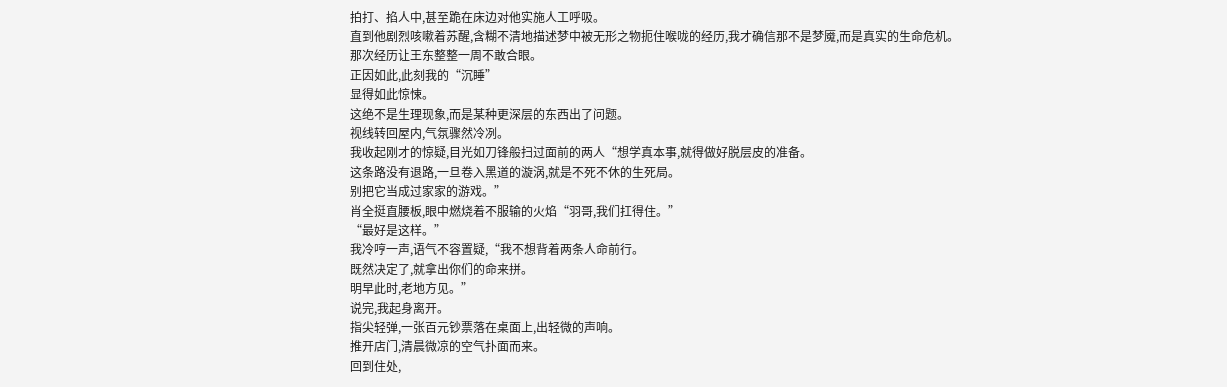拍打、掐人中,甚至跪在床边对他实施人工呼吸。
直到他剧烈咳嗽着苏醒,含糊不清地描述梦中被无形之物扼住喉咙的经历,我才确信那不是梦魇,而是真实的生命危机。
那次经历让王东整整一周不敢合眼。
正因如此,此刻我的“沉睡”
显得如此惊悚。
这绝不是生理现象,而是某种更深层的东西出了问题。
视线转回屋内,气氛骤然冷冽。
我收起刚才的惊疑,目光如刀锋般扫过面前的两人“想学真本事,就得做好脱层皮的准备。
这条路没有退路,一旦卷入黑道的漩涡,就是不死不休的生死局。
别把它当成过家家的游戏。”
肖全挺直腰板,眼中燃烧着不服输的火焰“羽哥,我们扛得住。”
“最好是这样。”
我冷哼一声,语气不容置疑,“我不想背着两条人命前行。
既然决定了,就拿出你们的命来拼。
明早此时,老地方见。”
说完,我起身离开。
指尖轻弹,一张百元钞票落在桌面上,出轻微的声响。
推开店门,清晨微凉的空气扑面而来。
回到住处,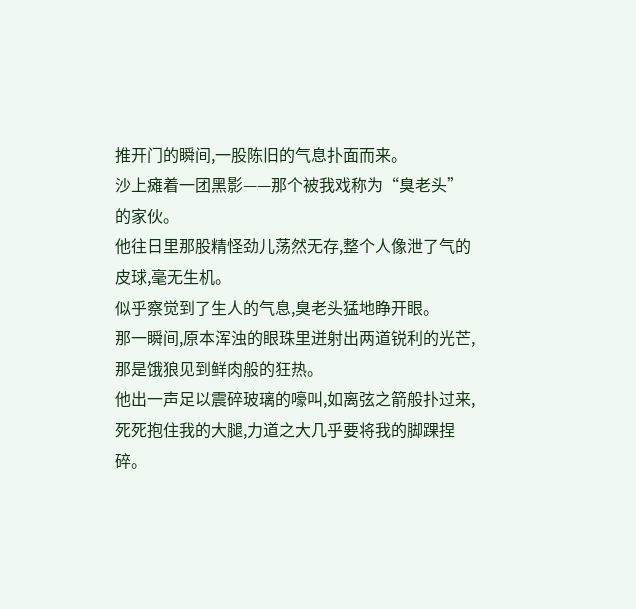推开门的瞬间,一股陈旧的气息扑面而来。
沙上瘫着一团黑影——那个被我戏称为“臭老头”
的家伙。
他往日里那股精怪劲儿荡然无存,整个人像泄了气的皮球,毫无生机。
似乎察觉到了生人的气息,臭老头猛地睁开眼。
那一瞬间,原本浑浊的眼珠里迸射出两道锐利的光芒,那是饿狼见到鲜肉般的狂热。
他出一声足以震碎玻璃的嚎叫,如离弦之箭般扑过来,死死抱住我的大腿,力道之大几乎要将我的脚踝捏碎。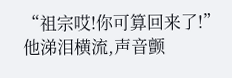“祖宗哎!你可算回来了!”
他涕泪横流,声音颤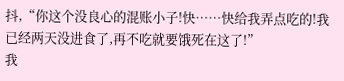抖,“你这个没良心的混账小子!快……快给我弄点吃的!我已经两天没进食了,再不吃就要饿死在这了!”
我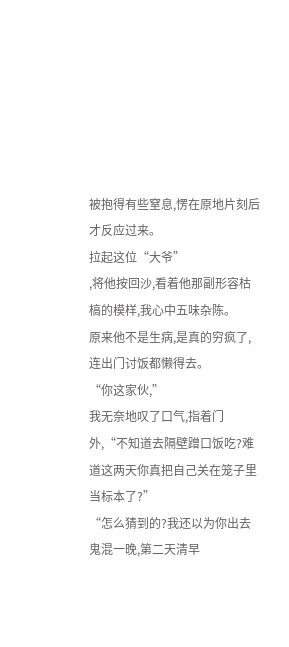被抱得有些窒息,愣在原地片刻后才反应过来。
拉起这位“大爷”
,将他按回沙,看着他那副形容枯槁的模样,我心中五味杂陈。
原来他不是生病,是真的穷疯了,连出门讨饭都懒得去。
“你这家伙,”
我无奈地叹了口气,指着门外,“不知道去隔壁蹭口饭吃?难道这两天你真把自己关在笼子里当标本了?”
“怎么猜到的?我还以为你出去鬼混一晚,第二天清早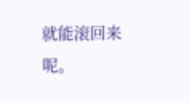就能滚回来呢。